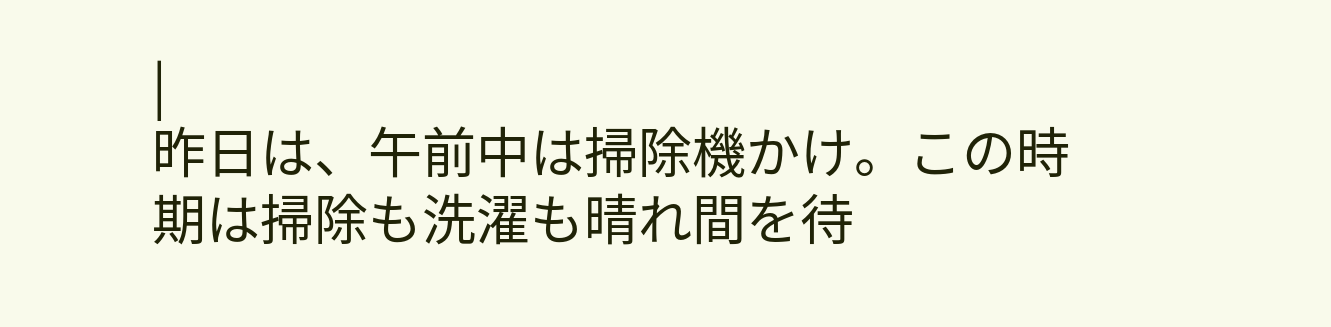|
昨日は、午前中は掃除機かけ。この時期は掃除も洗濯も晴れ間を待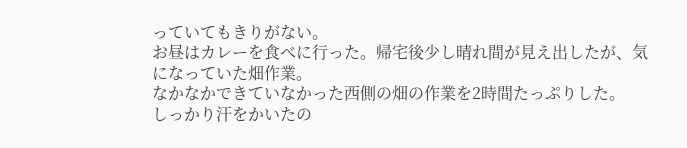っていてもきりがない。
お昼はカレーを食べに行った。帰宅後少し晴れ間が見え出したが、気になっていた畑作業。
なかなかできていなかった西側の畑の作業を2時間たっぷりした。
しっかり汗をかいたの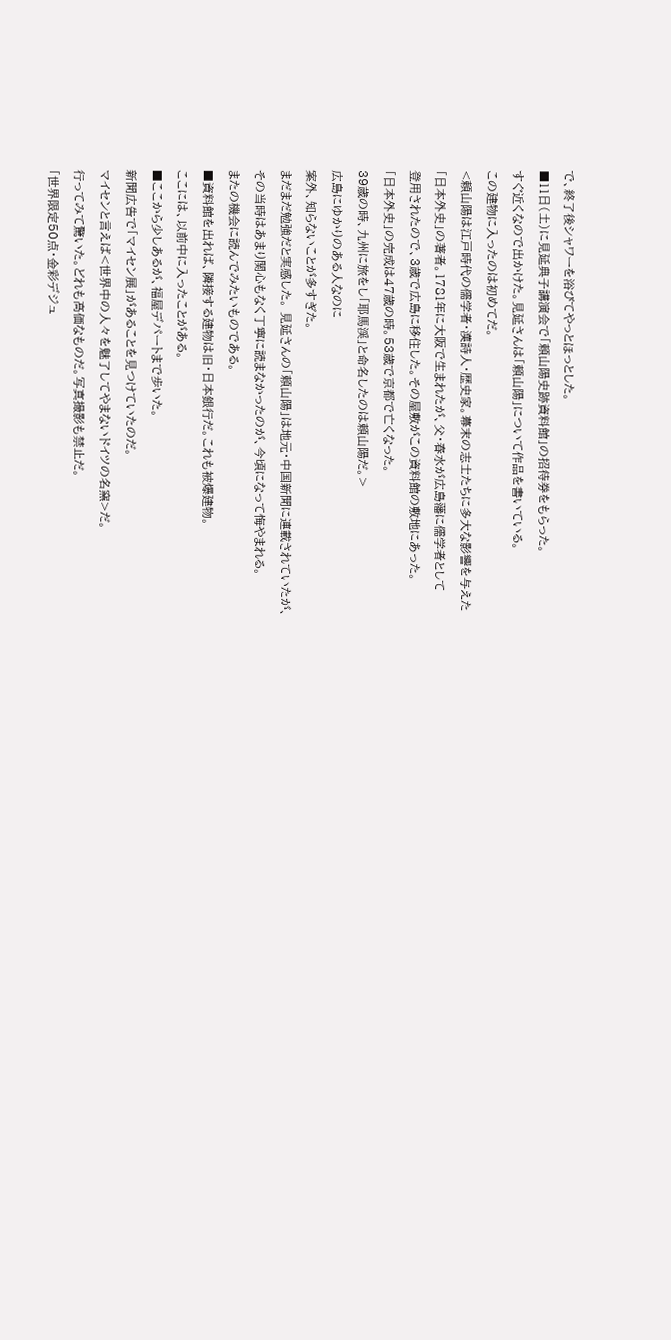で、終了後シャワーを浴びてやっとほっとした。
■11日(土)に見延典子講演会で「頼山陽史跡資料館」の招待券をもらった。
すぐ近くなので出かけた。見延さんは「頼山陽」について作品を書いている。
この建物に入ったのは初めてだ。
<頼山陽は江戸時代の儒学者・漢詩人・歴史家。幕末の志士たちに多大な影響を与えた
「日本外史」の著者。1781年に大阪で生まれたが、父・春水が広島藩に儒学者として
登用されたので、3歳で広島に移住した。その屋敷がこの資料館の敷地にあった。
「日本外史」の完成は47歳の時。53歳で京都で亡くなった。
39歳の時、九州に旅をし「耶馬渓」と命名したのは頼山陽だ。>
広島にゆかりのある人なのに
案外、知らないことが多すぎた。
まだまだ勉強だと実感した。 見延さんの「頼山陽」は地元・中国新聞に連載されていたが、
その当時はあまり関心もなく丁寧に読まなかったのが、今頃になって悔やまれる。
またの機会に読んでみたいものである。
■資料館を出れば、隣接する建物は旧・日本銀行だ。これも被爆建物。
ここには、以前中に入ったことがある。
■ここから少しあるが、福屋デパートまで歩いた。
新聞広告で「マイセン展」があることを見つけていたのだ。
マイセンと言えば<世界中の人々を魅了してやまないドイツの名窯>だ。
行ってみて驚いた。どれも高価なものだ。写真撮影も禁止だ。
「世界限定50点・金彩デジュ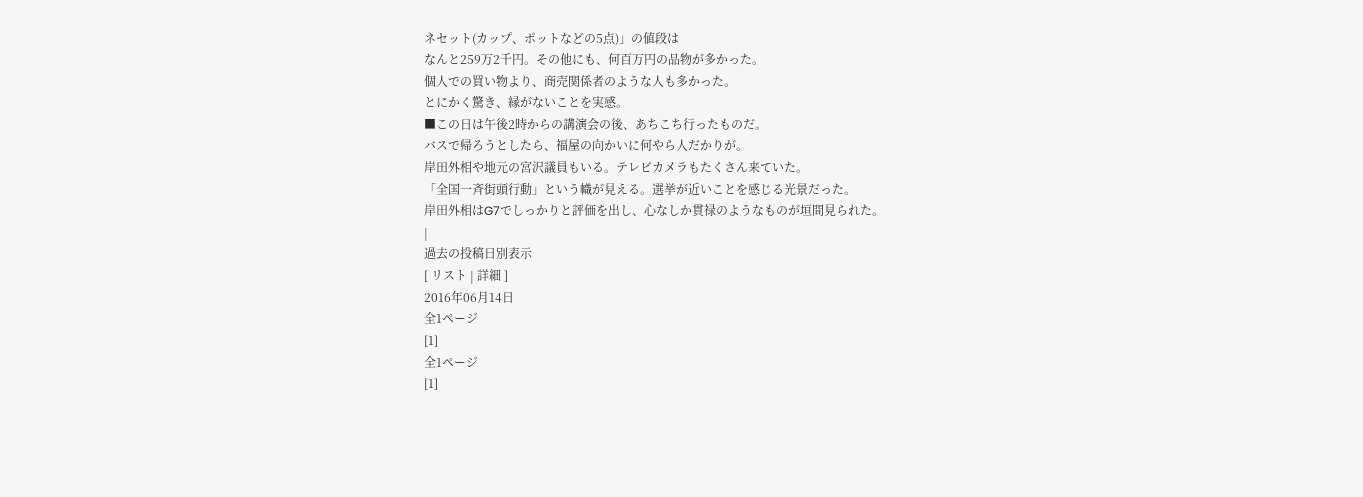ネセット(カップ、ポットなどの5点)」の値段は
なんと259万2千円。その他にも、何百万円の品物が多かった。
個人での買い物より、商売関係者のような人も多かった。
とにかく驚き、縁がないことを実感。
■この日は午後2時からの講演会の後、あちこち行ったものだ。
バスで帰ろうとしたら、福屋の向かいに何やら人だかりが。
岸田外相や地元の宮沢議員もいる。テレビカメラもたくさん来ていた。
「全国一斉街頭行動」という幟が見える。選挙が近いことを感じる光景だった。
岸田外相はG7でしっかりと評価を出し、心なしか貫禄のようなものが垣間見られた。
|
過去の投稿日別表示
[ リスト | 詳細 ]
2016年06月14日
全1ページ
[1]
全1ページ
[1]